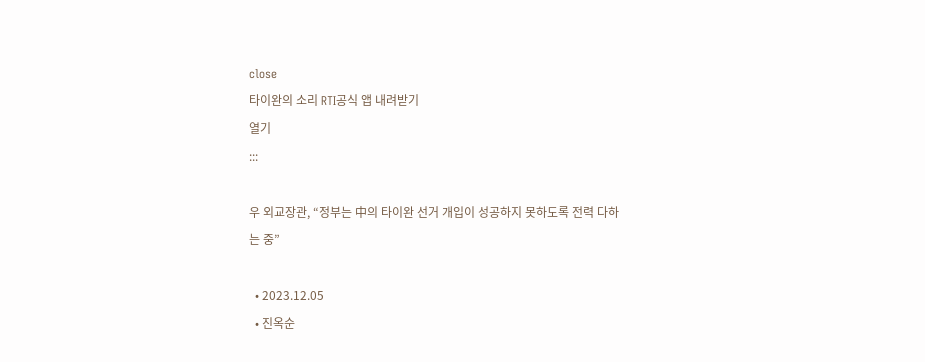close
타이완의 소리 RTI공식 앱 내려받기
열기
:::

우 외교장관, “정부는 中의 타이완 선거 개입이 성공하지 못하도록 전력 다하는 중”

  • 2023.12.05
  • 진옥순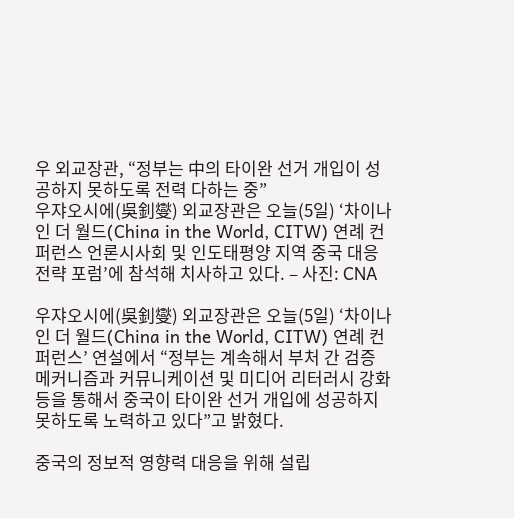우 외교장관, “정부는 中의 타이완 선거 개입이 성공하지 못하도록 전력 다하는 중”
우쟈오시에(吳釗燮) 외교장관은 오늘(5일) ‘차이나 인 더 월드(China in the World, CITW) 연례 컨퍼런스 언론시사회 및 인도태평양 지역 중국 대응전략 포럼’에 참석해 치사하고 있다. – 사진: CNA

우쟈오시에(吳釗燮) 외교장관은 오늘(5일) ‘차이나 인 더 월드(China in the World, CITW) 연례 컨퍼런스’ 연설에서 “정부는 계속해서 부처 간 검증 메커니즘과 커뮤니케이션 및 미디어 리터러시 강화 등을 통해서 중국이 타이완 선거 개입에 성공하지 못하도록 노력하고 있다”고 밝혔다.

중국의 정보적 영향력 대응을 위해 설립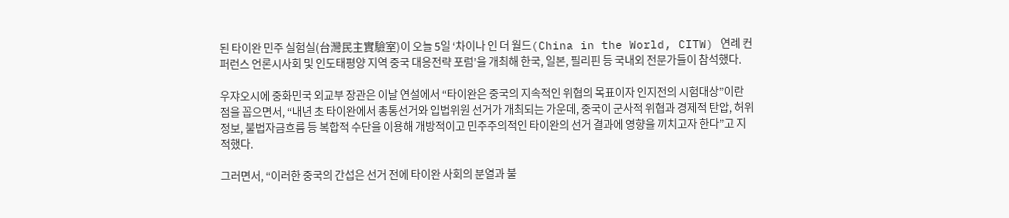된 타이완 민주 실험실(台灣民主實驗室)이 오늘 5일 ‘차이나 인 더 월드(China in the World, CITW) 연례 컨퍼런스 언론시사회 및 인도태평양 지역 중국 대응전략 포럼’을 개최해 한국, 일본, 필리핀 등 국내외 전문가들이 참석했다.

우쟈오시에 중화민국 외교부 장관은 이날 연설에서 “타이완은 중국의 지속적인 위협의 목표이자 인지전의 시험대상”이란 점을 꼽으면서, “내년 초 타이완에서 총통선거와 입법위원 선거가 개최되는 가운데, 중국이 군사적 위협과 경제적 탄압, 허위정보, 불법자금흐름 등 복합적 수단을 이용해 개방적이고 민주주의적인 타이완의 선거 결과에 영향을 끼치고자 한다”고 지적했다.

그러면서, “이러한 중국의 간섭은 선거 전에 타이완 사회의 분열과 불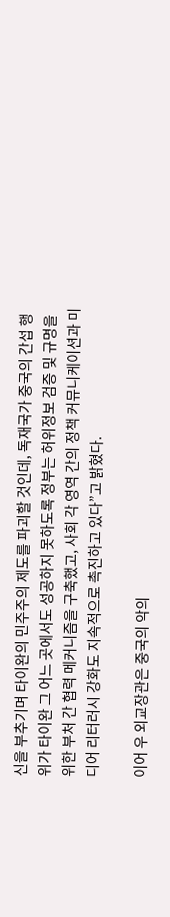신을 부추기며 타이완의 민주주의 제도를 파괴할 것인데, 독재국가 중국의 간섭 행위가 타이완 그 어느 곳에서도 성공하지 못하도록 정부는 허위정보 검증 및 규명을 위한 부처 간 협력 메커니즘을 구축했고, 사회 각 영역 간의 정책 커뮤니케이션과 미디어 리터러시 강화도 지속적으로 촉진하고 있다”고 밝혔다.

이어 우 외교장관은 중국의 악의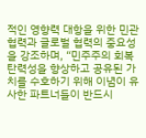적인 영향력 대항을 위한 민관 협력과 글로벌 협력의 중요성을 강조하며, “민주주의 회복탄력성을 향상하고 공유된 가치를 수호하기 위해 이념이 유사한 파트너들이 반드시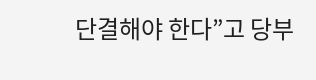단결해야 한다”고 당부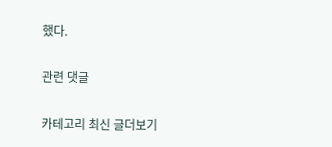했다.

관련 댓글

카테고리 최신 글더보기